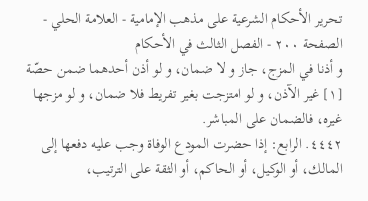تحرير الأحكام الشرعية على مذهب الإمامية - العلامة الحلي - الصفحة ٢٠٠ - الفصل الثالث في الأحكام
و أذنا في المزج، جاز و لا ضمان، و لو أذن أحدهما ضمن حصّة [١] غير الآذن، و لو امتزجت بغير تفريط فلا ضمان، و لو مزجها غيره، فالضمان على المباشر.
٤٤٤٢. الرابع: إذا حضرت المودع الوفاة وجب عليه دفعها إلى المالك، أو الوكيل، أو الحاكم، أو الثقة على الترتيب،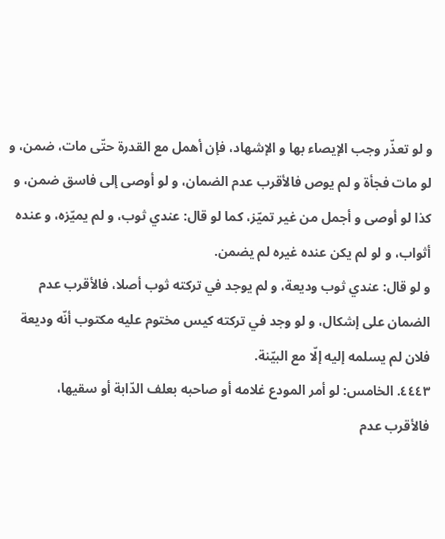و لو تعذّر وجب الإيصاء بها و الإشهاد، فإن أهمل مع القدرة حتّى مات، ضمن، و لو مات فجأة و لم يوص فالأقرب عدم الضمان، و لو أوصى إلى فاسق ضمن، و كذا لو أوصى و أجمل من غير تميّز، كما لو قال: عندي ثوب، و لم يميّزه، و عنده أثواب، و لو لم يكن عنده غيره لم يضمن.
و لو قال: عندي ثوب وديعة، و لم يوجد في تركته ثوب أصلا، فالأقرب عدم الضمان على إشكال، و لو وجد في تركته كيس مختوم عليه مكتوب أنّه وديعة فلان لم يسلمه إليه إلّا مع البيّنة.
٤٤٤٣. الخامس: لو أمر المودع غلامه أو صاحبه بعلف الدّابة أو سقيها،
فالأقرب عدم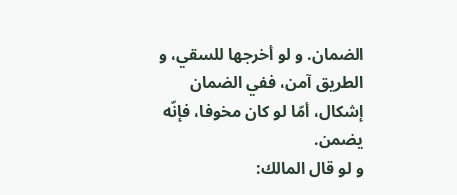الضمان. و لو أخرجها للسقي، و الطريق آمن، ففي الضمان إشكال، أمّا لو كان مخوفا، فإنّه يضمن.
و لو قال المالك: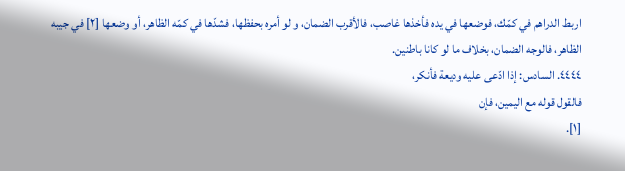اربط الدراهم في كمّك، فوضعها في يده فأخذها غاصب، فالأقرب الضمان، و لو أمره بحفظها، فشدّها في كمّه الظاهر، أو وضعها [٢] في جيبه الظاهر، فالوجه الضمان، بخلاف ما لو كانا باطنين.
٤٤٤٤. السادس: إذا ادّعى عليه وديعة فأنكر،
فالقول قوله مع اليمين، فإن
[١].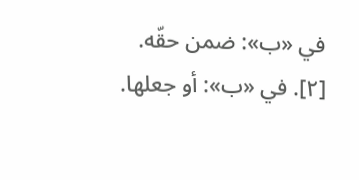في «ب»: ضمن حقّه.
[٢]. في «ب»: أو جعلها.